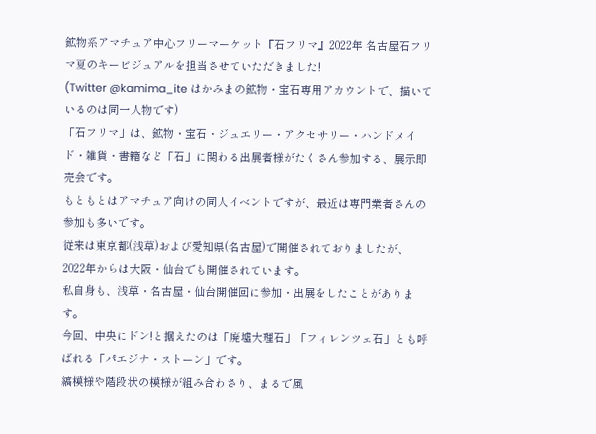鉱物系アマチュア中心フリーマーケット『石フリマ』2022年 名古屋石フリマ夏のキービジュアルを担当させていただきました!
(Twitter @kamima_ite はかみまの鉱物・宝石専用アカウントで、描いているのは同一人物です)
「石フリマ」は、鉱物・宝石・ジュエリー・アクセサリー・ハンドメイド・雑貨・書籍など「石」に関わる出展者様がたくさん参加する、展示即売会です。
もともとはアマチュア向けの同人イベントですが、最近は専門業者さんの参加も多いです。
従来は東京都(浅草)および愛知県(名古屋)で開催されておりましたが、2022年からは大阪・仙台でも開催されています。
私自身も、浅草・名古屋・仙台開催回に参加・出展をしたことがあります。
今回、中央にドン!と据えたのは「廃墟大理石」「フィレンツェ石」とも呼ばれる「パエジナ・ストーン」です。
縞模様や階段状の模様が組み合わさり、まるで風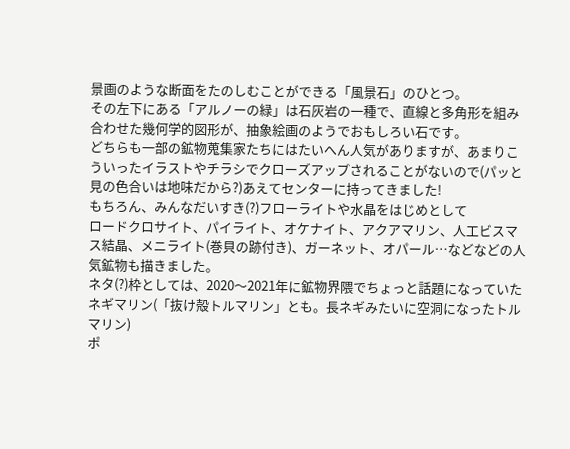景画のような断面をたのしむことができる「風景石」のひとつ。
その左下にある「アルノーの緑」は石灰岩の一種で、直線と多角形を組み合わせた幾何学的図形が、抽象絵画のようでおもしろい石です。
どちらも一部の鉱物蒐集家たちにはたいへん人気がありますが、あまりこういったイラストやチラシでクローズアップされることがないので(パッと見の色合いは地味だから?)あえてセンターに持ってきました!
もちろん、みんなだいすき(?)フローライトや水晶をはじめとして
ロードクロサイト、パイライト、オケナイト、アクアマリン、人工ビスマス結晶、メニライト(巻貝の跡付き)、ガーネット、オパール…などなどの人気鉱物も描きました。
ネタ(?)枠としては、2020〜2021年に鉱物界隈でちょっと話題になっていたネギマリン(「抜け殻トルマリン」とも。長ネギみたいに空洞になったトルマリン)
ポ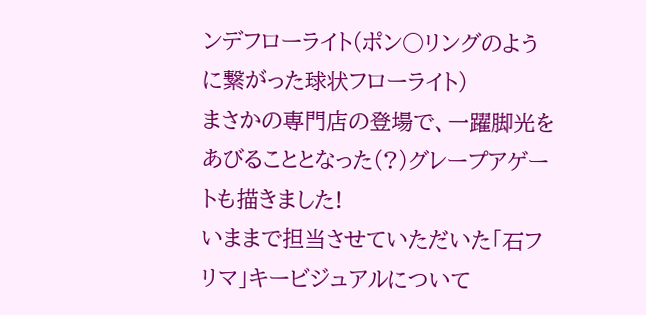ンデフローライト(ポン○リングのように繋がった球状フローライト)
まさかの専門店の登場で、一躍脚光をあびることとなった(?)グレープアゲートも描きました!
いままで担当させていただいた「石フリマ」キービジュアルについて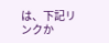は、下記リンクか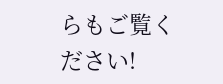らもご覧ください!